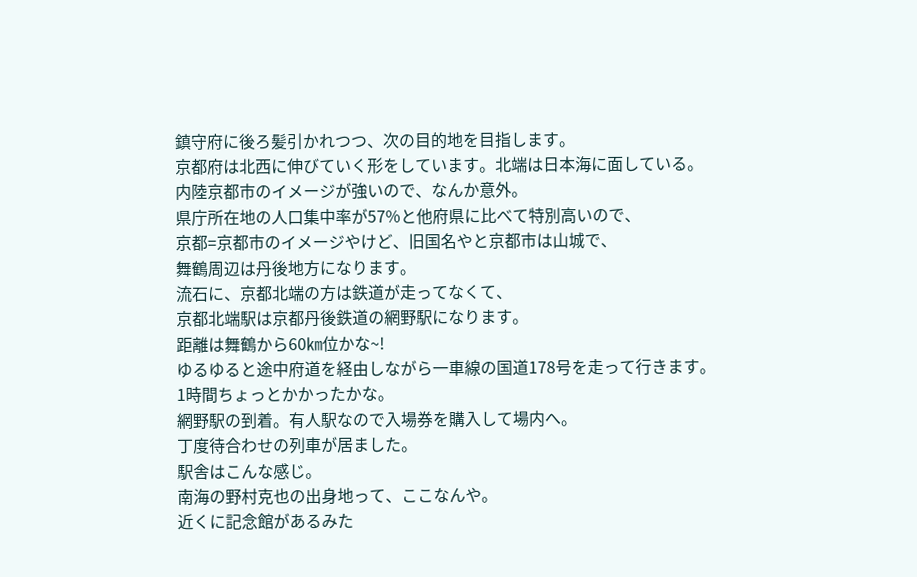鎮守府に後ろ髪引かれつつ、次の目的地を目指します。
京都府は北西に伸びていく形をしています。北端は日本海に面している。
内陸京都市のイメージが強いので、なんか意外。
県庁所在地の人口集中率が57%と他府県に比べて特別高いので、
京都=京都市のイメージやけど、旧国名やと京都市は山城で、
舞鶴周辺は丹後地方になります。
流石に、京都北端の方は鉄道が走ってなくて、
京都北端駅は京都丹後鉄道の網野駅になります。
距離は舞鶴から60㎞位かな~!
ゆるゆると途中府道を経由しながら一車線の国道178号を走って行きます。
1時間ちょっとかかったかな。
網野駅の到着。有人駅なので入場券を購入して場内へ。
丁度待合わせの列車が居ました。
駅舎はこんな感じ。
南海の野村克也の出身地って、ここなんや。
近くに記念館があるみた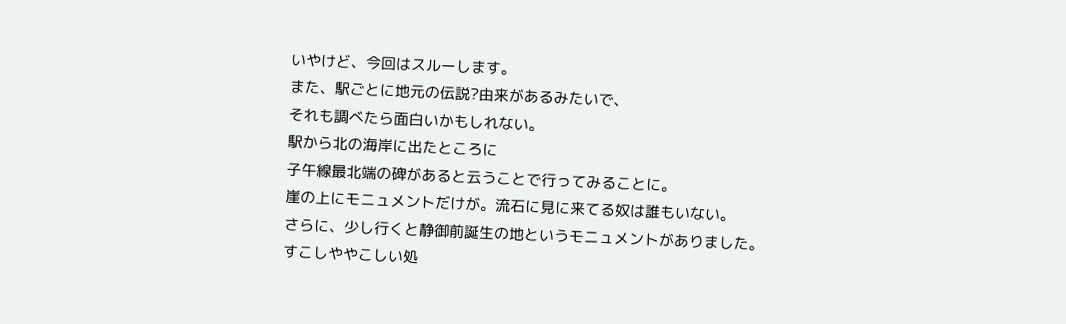いやけど、今回はスルーします。
また、駅ごとに地元の伝説?由来があるみたいで、
それも調べたら面白いかもしれない。
駅から北の海岸に出たところに
子午線最北端の碑があると云うことで行ってみることに。
崖の上にモニュメントだけが。流石に見に来てる奴は誰もいない。
さらに、少し行くと静御前誕生の地というモニュメントがありました。
すこしややこしい処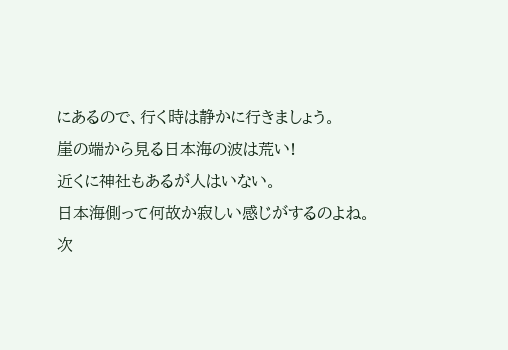にあるので、行く時は静かに行きましょう。
崖の端から見る日本海の波は荒い!
近くに神社もあるが人はいない。
日本海側って何故か寂しい感じがするのよね。
次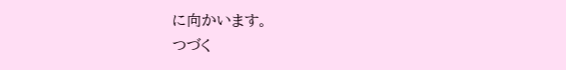に向かいます。
つづく